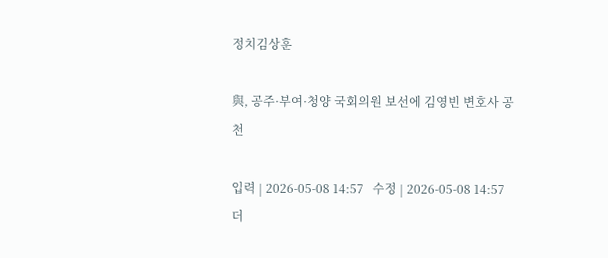정치김상훈

與, 공주·부여·청양 국회의원 보선에 김영빈 변호사 공천

입력 | 2026-05-08 14:57   수정 | 2026-05-08 14:57
더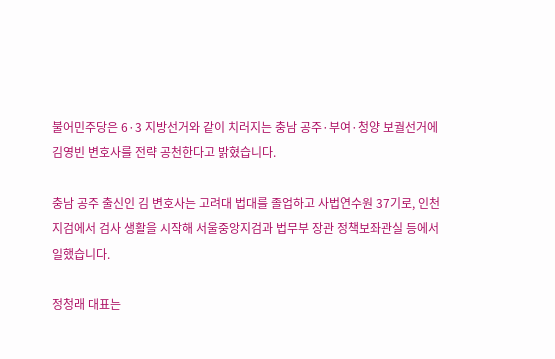불어민주당은 6·3 지방선거와 같이 치러지는 충남 공주·부여·청양 보궐선거에 김영빈 변호사를 전략 공천한다고 밝혔습니다.

충남 공주 출신인 김 변호사는 고려대 법대를 졸업하고 사법연수원 37기로, 인천지검에서 검사 생활을 시작해 서울중앙지검과 법무부 장관 정책보좌관실 등에서 일했습니다.

정청래 대표는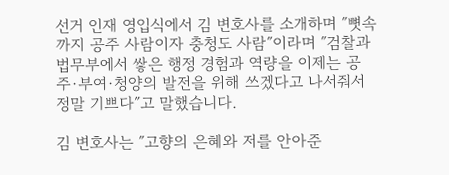선거 인재 영입식에서 김 변호사를 소개하며 ″뼛속까지 공주 사람이자 충청도 사람″이라며 ″검찰과 법무부에서 쌓은 행정 경험과 역량을 이제는 공주·부여·청양의 발전을 위해 쓰겠다고 나서줘서 정말 기쁘다″고 말했습니다.

김 변호사는 ″고향의 은혜와 저를 안아준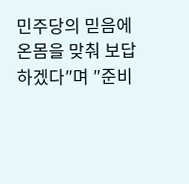민주당의 믿음에 온몸을 맞춰 보답하겠다″며 ″준비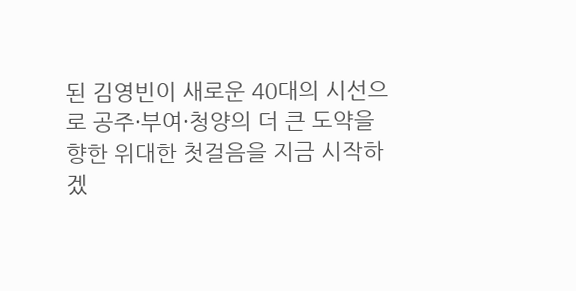된 김영빈이 새로운 40대의 시선으로 공주·부여·청양의 더 큰 도약을 향한 위대한 첫걸음을 지금 시작하겠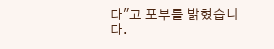다″고 포부를 밝혔습니다.